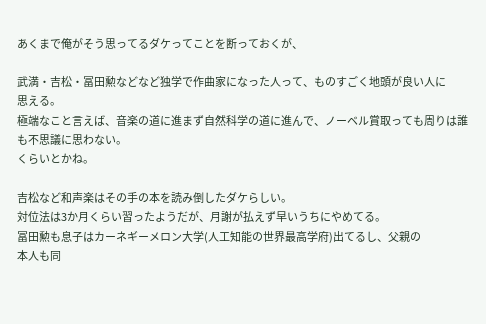あくまで俺がそう思ってるダケってことを断っておくが、

武満・吉松・冨田勲などなど独学で作曲家になった人って、ものすごく地頭が良い人に
思える。
極端なこと言えば、音楽の道に進まず自然科学の道に進んで、ノーベル賞取っても周りは誰も不思議に思わない。
くらいとかね。

吉松など和声楽はその手の本を読み倒したダケらしい。
対位法は3か月くらい習ったようだが、月謝が払えず早いうちにやめてる。
冨田勲も息子はカーネギーメロン大学(人工知能の世界最高学府)出てるし、父親の
本人も同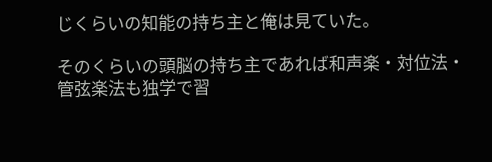じくらいの知能の持ち主と俺は見ていた。

そのくらいの頭脳の持ち主であれば和声楽・対位法・管弦楽法も独学で習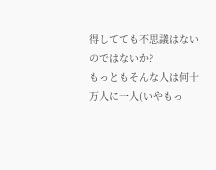得してても不思議はないのではないか?
もっともそんな人は何十万人に一人(いやもっ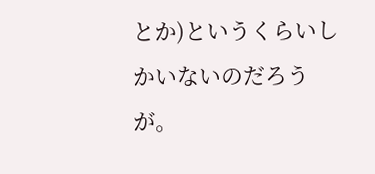とか)というくらいしかいないのだろうが。